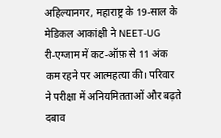अहिल्यानगर, महाराष्ट्र के 19‑साल के मेडिकल आकांक्षी ने NEET‑UG री‑एग्जाम में कट‑ऑफ़ से 11 अंक कम रहने पर आत्महत्या की। परिवार ने परीक्षा में अनियमितताओं और बढ़ते दबाव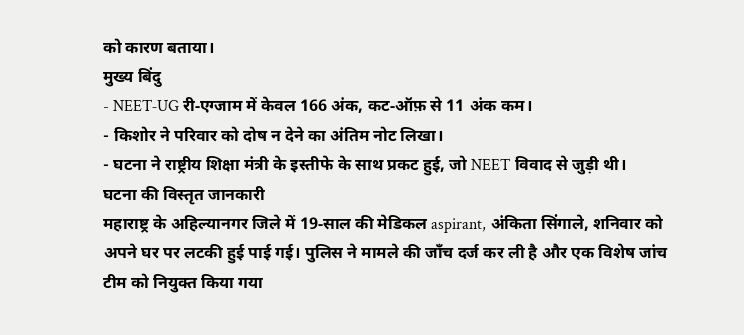को कारण बताया।
मुख्य बिंदु
- NEET‑UG री‑एग्जाम में केवल 166 अंक, कट‑ऑफ़ से 11 अंक कम।
- किशोर ने परिवार को दोष न देने का अंतिम नोट लिखा।
- घटना ने राष्ट्रीय शिक्षा मंत्री के इस्तीफे के साथ प्रकट हुई, जो NEET विवाद से जुड़ी थी।
घटना की विस्तृत जानकारी
महाराष्ट्र के अहिल्यानगर जिले में 19‑साल की मेडिकल aspirant, अंकिता सिंगाले, शनिवार को अपने घर पर लटकी हुई पाई गई। पुलिस ने मामले की जाँच दर्ज कर ली है और एक विशेष जांच टीम को नियुक्त किया गया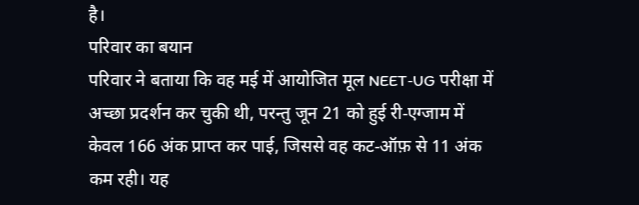है।
परिवार का बयान
परिवार ने बताया कि वह मई में आयोजित मूल NEET‑UG परीक्षा में अच्छा प्रदर्शन कर चुकी थी, परन्तु जून 21 को हुई री‑एग्जाम में केवल 166 अंक प्राप्त कर पाई, जिससे वह कट‑ऑफ़ से 11 अंक कम रही। यह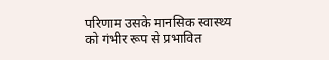परिणाम उसके मानसिक स्वास्थ्य को गंभीर रूप से प्रभावित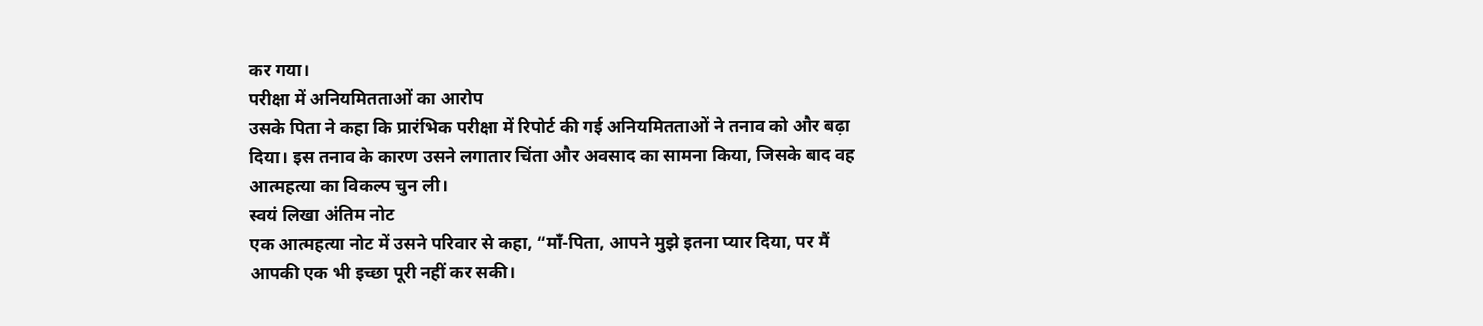कर गया।
परीक्षा में अनियमितताओं का आरोप
उसके पिता ने कहा कि प्रारंभिक परीक्षा में रिपोर्ट की गई अनियमितताओं ने तनाव को और बढ़ा दिया। इस तनाव के कारण उसने लगातार चिंता और अवसाद का सामना किया, जिसके बाद वह आत्महत्या का विकल्प चुन ली।
स्वयं लिखा अंतिम नोट
एक आत्महत्या नोट में उसने परिवार से कहा, “माँ‑पिता, आपने मुझे इतना प्यार दिया, पर मैं आपकी एक भी इच्छा पूरी नहीं कर सकी।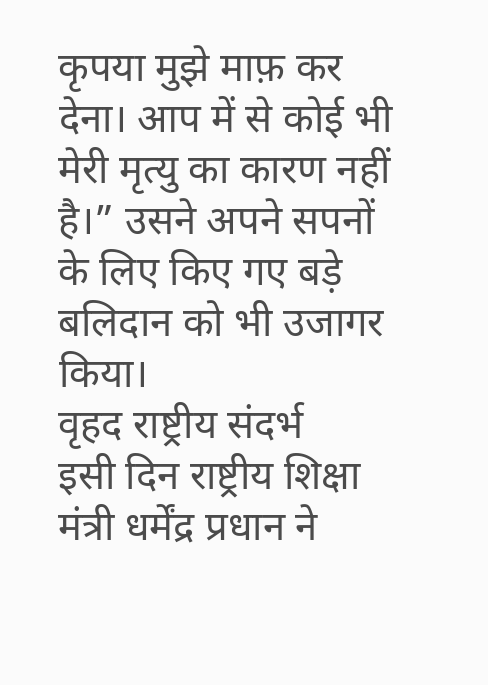कृपया मुझे माफ़ कर देना। आप में से कोई भी मेरी मृत्यु का कारण नहीं है।” उसने अपने सपनों के लिए किए गए बड़े बलिदान को भी उजागर किया।
वृहद राष्ट्रीय संदर्भ
इसी दिन राष्ट्रीय शिक्षा मंत्री धर्मेंद्र प्रधान ने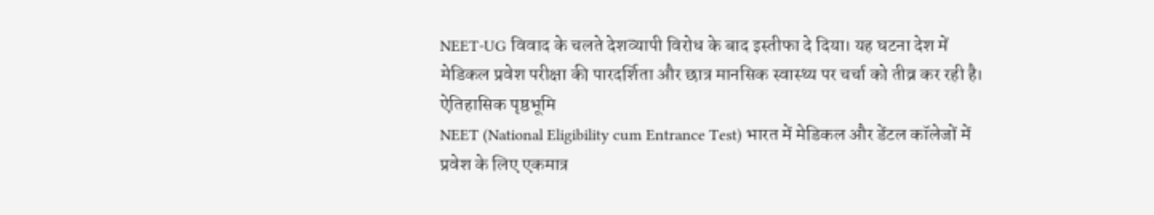NEET‑UG विवाद के चलते देशव्यापी विरोध के बाद इस्तीफा दे दिया। यह घटना देश में मेडिकल प्रवेश परीक्षा की पारदर्शिता और छात्र मानसिक स्वास्थ्य पर चर्चा को तीव्र कर रही है।
ऐतिहासिक पृष्ठभूमि
NEET (National Eligibility cum Entrance Test) भारत में मेडिकल और डेंटल कॉलेजों में प्रवेश के लिए एकमात्र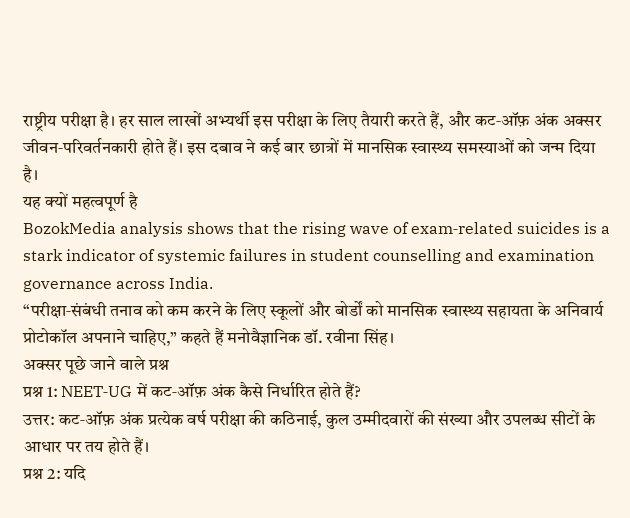राष्ट्रीय परीक्षा है। हर साल लाखों अभ्यर्थी इस परीक्षा के लिए तैयारी करते हैं, और कट‑ऑफ़ अंक अक्सर जीवन‑परिवर्तनकारी होते हैं। इस दबाव ने कई बार छात्रों में मानसिक स्वास्थ्य समस्याओं को जन्म दिया है।
यह क्यों महत्वपूर्ण है
BozokMedia analysis shows that the rising wave of exam‑related suicides is a stark indicator of systemic failures in student counselling and examination governance across India.
“परीक्षा‑संबंधी तनाव को कम करने के लिए स्कूलों और बोर्डों को मानसिक स्वास्थ्य सहायता के अनिवार्य प्रोटोकॉल अपनाने चाहिए,” कहते हैं मनोवैज्ञानिक डॉ. रवीना सिंह।
अक्सर पूछे जाने वाले प्रश्न
प्रश्न 1: NEET‑UG में कट‑ऑफ़ अंक कैसे निर्धारित होते हैं?
उत्तर: कट‑ऑफ़ अंक प्रत्येक वर्ष परीक्षा की कठिनाई, कुल उम्मीदवारों की संख्या और उपलब्ध सीटों के आधार पर तय होते हैं।
प्रश्न 2: यदि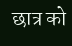छात्र को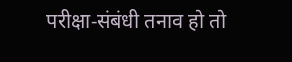परीक्षा‑संबंधी तनाव हो तो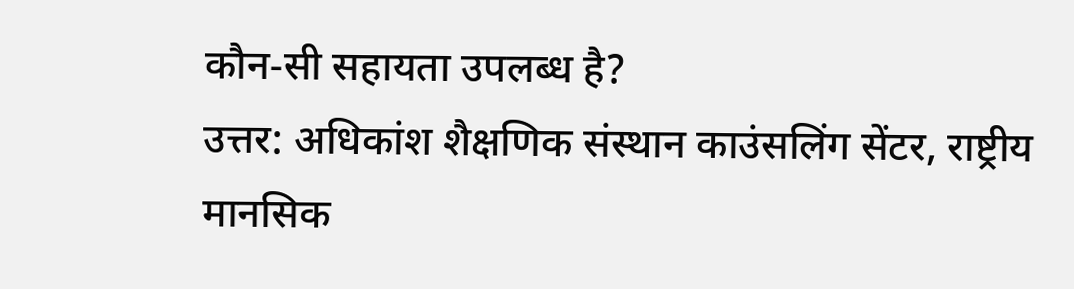कौन‑सी सहायता उपलब्ध है?
उत्तर: अधिकांश शैक्षणिक संस्थान काउंसलिंग सेंटर, राष्ट्रीय मानसिक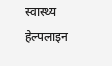स्वास्थ्य हेल्पलाइन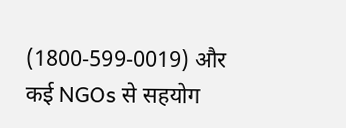(1800‑599‑0019) और कई NGOs से सहयोग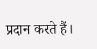प्रदान करते हैं।